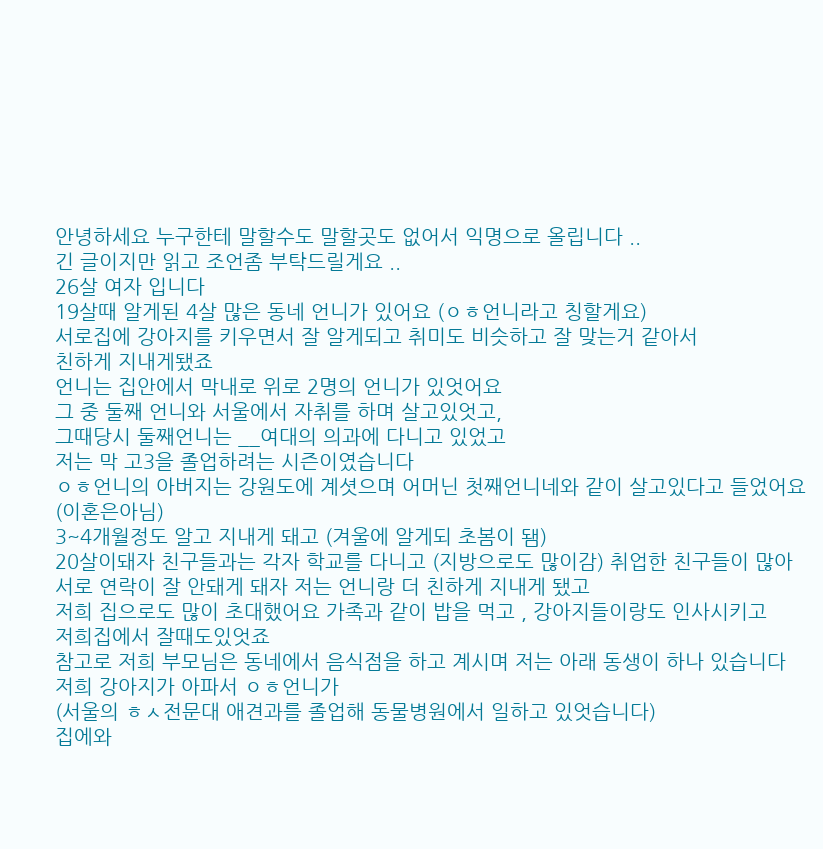안녕하세요 누구한테 말할수도 말할곳도 없어서 익명으로 올립니다 ..
긴 글이지만 읽고 조언좀 부탁드릴게요 ..
26살 여자 입니다
19살때 알게된 4살 많은 동네 언니가 있어요 (ㅇㅎ언니라고 칭할게요)
서로집에 강아지를 키우면서 잘 알게되고 취미도 비슷하고 잘 맞는거 같아서
친하게 지내게됐죠
언니는 집안에서 막내로 위로 2명의 언니가 있엇어요
그 중 둘째 언니와 서울에서 자취를 하며 살고있엇고,
그때당시 둘째언니는 __여대의 의과에 다니고 있었고
저는 막 고3을 졸업하려는 시즌이였습니다
ㅇㅎ언니의 아버지는 강원도에 계셧으며 어머닌 첫째언니네와 같이 살고있다고 들었어요
(이혼은아님)
3~4개월정도 알고 지내게 돼고 (겨울에 알게되 초봄이 됌)
20살이돼자 친구들과는 각자 학교를 다니고 (지방으로도 많이감) 취업한 친구들이 많아
서로 연락이 잘 안돼게 돼자 저는 언니랑 더 친하게 지내게 됐고
저희 집으로도 많이 초대했어요 가족과 같이 밥을 먹고 , 강아지들이랑도 인사시키고
저희집에서 잘때도있엇죠
참고로 저희 부모님은 동네에서 음식점을 하고 계시며 저는 아래 동생이 하나 있습니다
저희 강아지가 아파서 ㅇㅎ언니가
(서울의 ㅎㅅ전문대 애견과를 졸업해 동물병원에서 일하고 있엇습니다)
집에와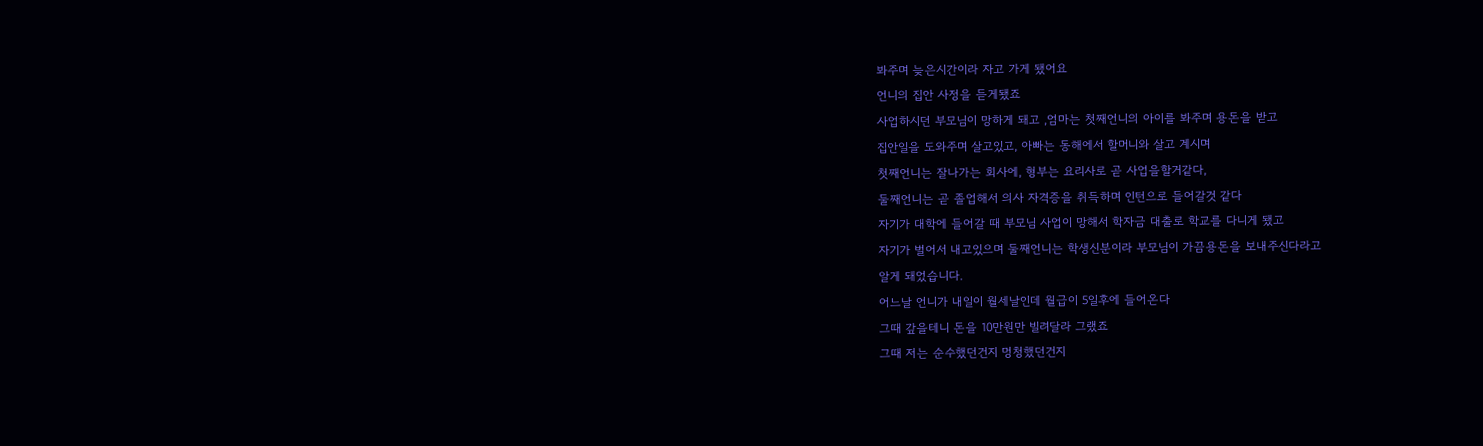봐주며 늦은시간이라 자고 가게 됐어요
언니의 집안 사정을 듣게됐죠
사업하시던 부모님이 망하게 돼고 ,엄마는 첫째언니의 아이를 봐주며 용돈을 받고
집안일을 도와주며 살고있고, 아빠는 동해에서 할머니와 살고 계시며
첫째언니는 잘나가는 회사에, 형부는 요리사로 곧 사업을할거같다,
둘째언니는 곧 졸업해서 의사 자격증을 취득하며 인턴으로 들어갈것 같다
자기가 대학에 들어갈 때 부모님 사업이 망해서 학자금 대출로 학교를 다니게 됐고
자기가 벌어서 내고있으며 둘째언니는 학생신분이라 부모님이 가끔용돈을 보내주신다라고
알게 돼었습니다.
어느날 언니가 내일이 월세날인데 월급이 5일후에 들어온다
그때 갚을테니 돈을 10만원만 빌려달라 그랬죠
그때 저는 순수했던건지 멍청했던건지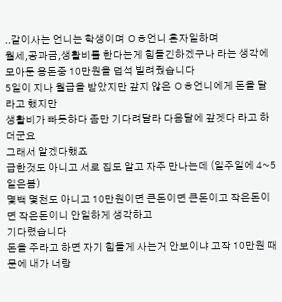..같이사는 언니는 학생이며 ㅇㅎ언니 혼자일하며
월세,공과금,생활비를 한다는게 힘들긴하겠구나 라는 생각에
모아둔 용돈중 10만원을 덥석 빌려줬습니다
5일이 지나 월급을 받았지만 갚지 않은 ㅇㅎ언니에게 돈을 달라고 했지만
생활비가 빠듯하다 좀만 기다려달라 다음달에 갚겟다 라고 하더군요
그래서 알겠다했죠
급한것도 아니고 서로 집도 알고 자주 만나는데 (일주일에 4~5일은봄)
몇백 몇천도 아니고 10만원이면 큰돈이면 큰돈이고 작은돈이면 작은돈이니 안일하게 생각하고
기다렸습니다
돈을 주라고 하면 자기 힘들게 사는거 안보이냐 고작 10만원 때문에 내가 너랑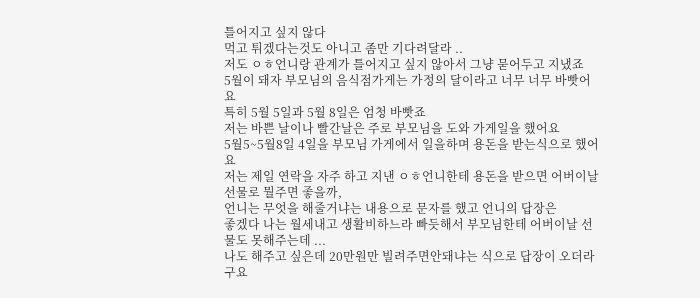틀어지고 싶지 않다
먹고 튀겠다는것도 아니고 좀만 기다려달라 ..
저도 ㅇㅎ언니랑 관계가 틀어지고 싶지 않아서 그냥 묻어두고 지냈죠
5월이 돼자 부모님의 음식점가게는 가정의 달이라고 너무 너무 바빳어요
특히 5월 5일과 5월 8일은 엄청 바빳죠
저는 바쁜 날이나 빨간날은 주로 부모님을 도와 가게일을 했어요
5월5~5월8일 4일을 부모님 가게에서 일을하며 용돈을 받는식으로 했어요
저는 제일 연락을 자주 하고 지낸 ㅇㅎ언니한테 용돈을 받으면 어버이날 선물로 뭘주면 좋을까,
언니는 무엇을 해줄거냐는 내용으로 문자를 했고 언니의 답장은
좋겠다 나는 월세내고 생활비하느라 빠듯해서 부모님한테 어버이날 선물도 못해주는데 ...
나도 해주고 싶은데 20만원만 빌려주면안돼냐는 식으로 답장이 오더라구요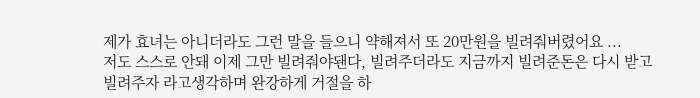제가 효녀는 아니더라도 그런 말을 들으니 약해져서 또 20만원을 빌려줘버렸어요 ...
저도 스스로 안돼 이제 그만 빌려줘야됀다, 빌려주더라도 지금까지 빌려준돈은 다시 받고
빌려주자 라고생각하며 완강하게 거절을 하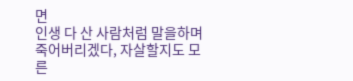면
인생 다 산 사람처럼 말을하며 죽어버리겠다, 자살할지도 모른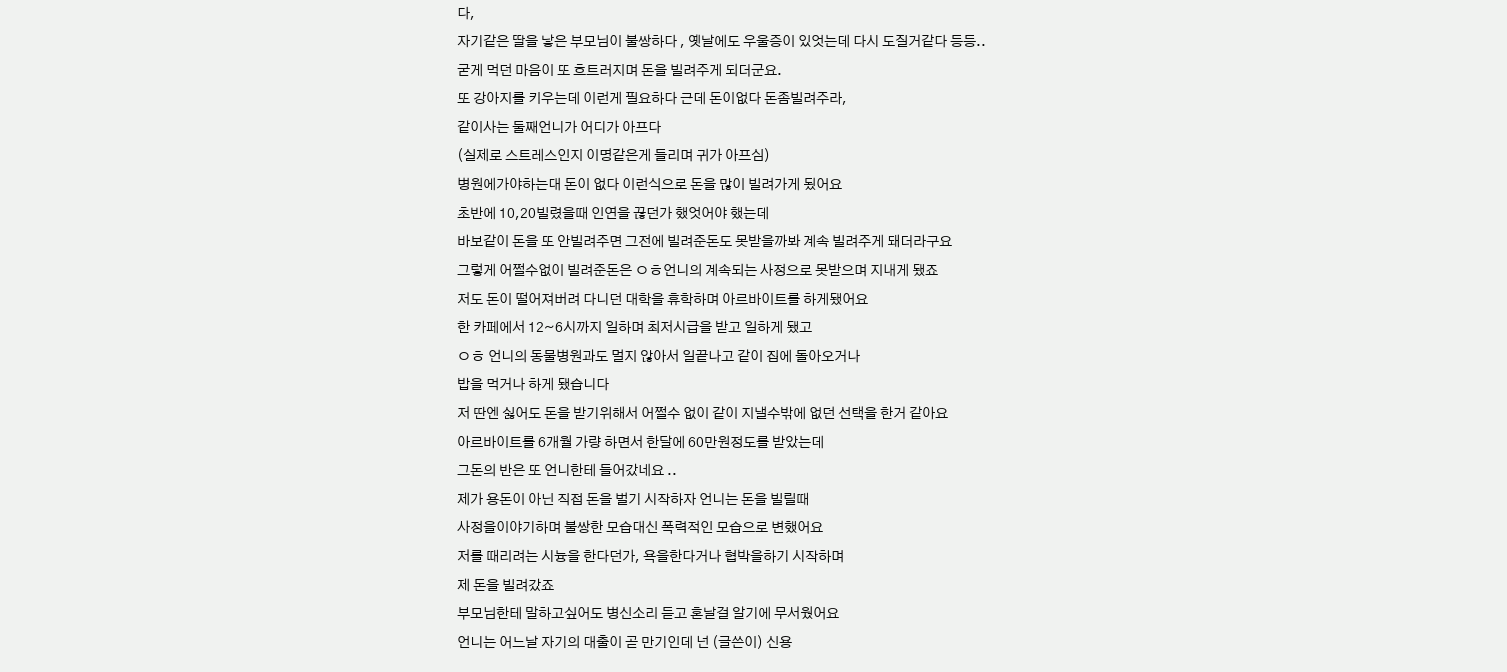다,
자기같은 딸을 낳은 부모님이 불쌍하다 , 옛날에도 우울증이 있엇는데 다시 도질거같다 등등..
굳게 먹던 마음이 또 흐트러지며 돈을 빌려주게 되더군요.
또 강아지를 키우는데 이런게 필요하다 근데 돈이없다 돈좀빌려주라,
같이사는 둘째언니가 어디가 아프다
(실제로 스트레스인지 이명같은게 들리며 귀가 아프심)
병원에가야하는대 돈이 없다 이런식으로 돈을 많이 빌려가게 됬어요
초반에 10,20빌렸을때 인연을 끊던가 했엇어야 했는데
바보같이 돈을 또 안빌려주면 그전에 빌려준돈도 못받을까봐 계속 빌려주게 돼더라구요
그렇게 어쩔수없이 빌려준돈은 ㅇㅎ언니의 계속되는 사정으로 못받으며 지내게 됐죠
저도 돈이 떨어져버려 다니던 대학을 휴학하며 아르바이트를 하게됐어요
한 카페에서 12~6시까지 일하며 최저시급을 받고 일하게 됐고
ㅇㅎ 언니의 동물병원과도 멀지 않아서 일끝나고 같이 집에 돌아오거나
밥을 먹거나 하게 됐습니다
저 딴엔 싫어도 돈을 받기위해서 어쩔수 없이 같이 지낼수밖에 없던 선택을 한거 같아요
아르바이트를 6개월 가량 하면서 한달에 60만원정도를 받았는데
그돈의 반은 또 언니한테 들어갔네요 ..
제가 용돈이 아닌 직접 돈을 벌기 시작하자 언니는 돈을 빌릴때
사정을이야기하며 불쌍한 모습대신 폭력적인 모습으로 변했어요
저를 때리려는 시늉을 한다던가, 욕을한다거나 협박을하기 시작하며
제 돈을 빌려갔죠
부모님한테 말하고싶어도 병신소리 듣고 혼날걸 알기에 무서웠어요
언니는 어느날 자기의 대출이 곧 만기인데 넌 (글쓴이) 신용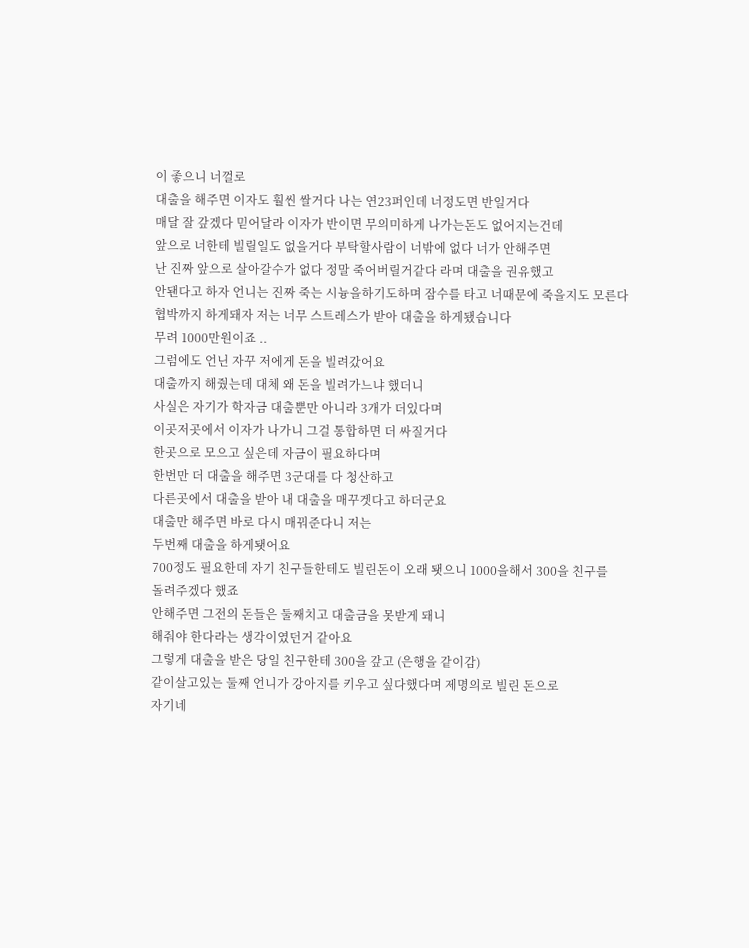이 좋으니 너껄로
대출을 해주면 이자도 훨씬 쌀거다 나는 연23퍼인데 너정도면 반일거다
매달 잘 갚겠다 믿어달라 이자가 반이면 무의미하게 나가는돈도 없어지는건데
앞으로 너한테 빌릴일도 없을거다 부탁할사람이 너밖에 없다 너가 안해주면
난 진짜 앞으로 살아갈수가 없다 정말 죽어버릴거같다 라며 대출을 권유했고
안됀다고 하자 언니는 진짜 죽는 시늉을하기도하며 잠수를 타고 너때문에 죽을지도 모른다
협박까지 하게돼자 저는 너무 스트레스가 받아 대출을 하게됐습니다
무려 1000만원이죠 ..
그럼에도 언닌 자꾸 저에게 돈을 빌려갔어요
대출까지 해줬는데 대체 왜 돈을 빌려가느냐 했더니
사실은 자기가 학자금 대출뿐만 아니라 3개가 더있다며
이곳저곳에서 이자가 나가니 그걸 통합하면 더 싸질거다
한곳으로 모으고 싶은데 자금이 필요하다며
한번만 더 대출을 해주면 3군대를 다 청산하고
다른곳에서 대출을 받아 내 대출을 매꾸겟다고 하더군요
대출만 해주면 바로 다시 매꿔준다니 저는
두번째 대출을 하게됏어요
700정도 필요한데 자기 친구들한테도 빌린돈이 오래 됏으니 1000을해서 300을 친구를
돌려주겠다 했죠
안해주면 그전의 돈들은 둘째치고 대출금을 못받게 돼니
해줘야 한다라는 생각이였던거 같아요
그렇게 대출을 받은 당일 친구한테 300을 갚고 (은행을 같이감)
같이살고있는 둘째 언니가 강아지를 키우고 싶다했다며 제명의로 빌린 돈으로
자기네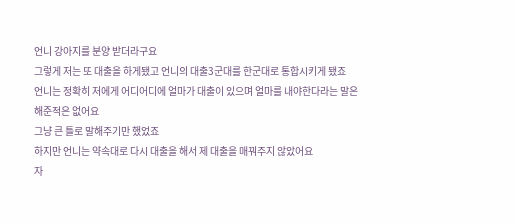언니 강아지를 분양 받더라구요
그렇게 저는 또 대출을 하게됐고 언니의 대출3군대를 한군대로 통합시키게 됐죠
언니는 정확히 저에게 어디어디에 얼마가 대출이 있으며 얼마를 내야한다라는 말은 해준적은 없어요
그냥 큰 틀로 말해주기만 했었죠
하지만 언니는 약속대로 다시 대출을 해서 제 대출을 매꿔주지 않았어요
자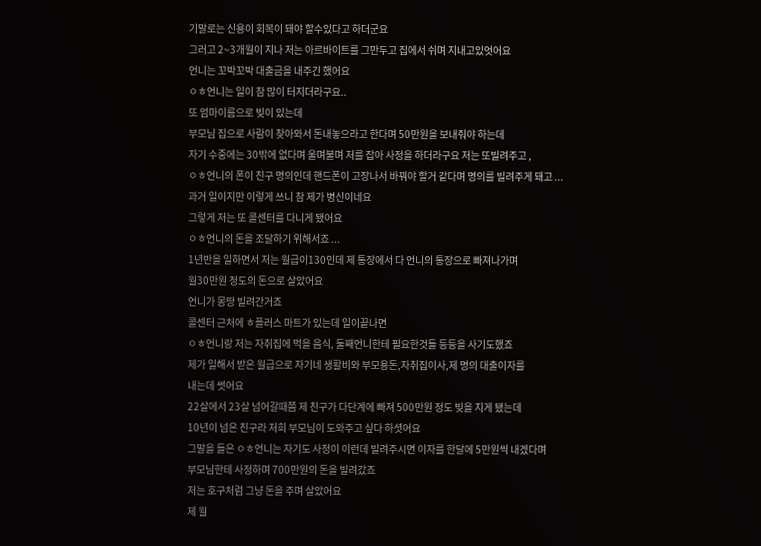기말로는 신용이 회복이 돼야 할수있다고 하더군요
그러고 2~3개월이 지나 저는 아르바이트를 그만두고 집에서 쉬며 지내고있엇어요
언니는 꼬박꼬박 대출금을 내주긴 했어요
ㅇㅎ언니는 일이 참 많이 터지더라구요..
또 엄마이름으로 빚이 있는데
부모님 집으로 사람이 찾아와서 돈내놓으라고 한다며 50만원을 보내줘야 하는데
자기 수중에는 30밖에 없다며 울며불며 저를 잡아 사정을 하더라구요 저는 또빌려주고 ,
ㅇㅎ언니의 폰이 친구 명의인데 핸드폰이 고장나서 바꿔야 할거 같다며 명의를 빌려주게 돼고 ...
과거 일이지만 이렇게 쓰니 참 제가 병신이네요
그렇게 저는 또 콜센터를 다니게 됐어요
ㅇㅎ언니의 돈을 조달하기 위해서죠 ...
1년반을 일하면서 저는 월급이130인데 제 통장에서 다 언니의 통장으로 빠져나가며
월30만원 정도의 돈으로 살았어요
언니가 몽땅 빌려간거죠
콜센터 근처에 ㅎ플러스 마트가 있는데 일이끝나면
ㅇㅎ언니랑 저는 자취집에 먹을 음식, 둘째언니한테 필요한것들 등등을 사기도했죠
제가 일해서 받은 월급으로 자기네 생활비와 부모용돈,자취집이사,제 명의 대출이자를
내는데 썻어요
22살에서 23살 넘어갈때쯤 제 친구가 다단계에 빠져 500만원 정도 빚을 지게 됐는데
10년이 넘은 친구라 저희 부모님이 도와주고 싶다 하셧어요
그말을 들은 ㅇㅎ언니는 자기도 사정이 이런데 빌려주시면 이자를 한달에 5만원씩 내겠다며
부모님한테 사정하며 700만원의 돈을 빌려갔죠
저는 호구처럼 그냥 돈을 주며 살았어요
제 월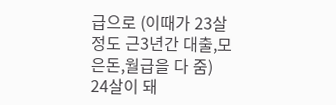급으로 (이때가 23살정도 근3년간 대출,모은돈,월급을 다 줌)
24살이 돼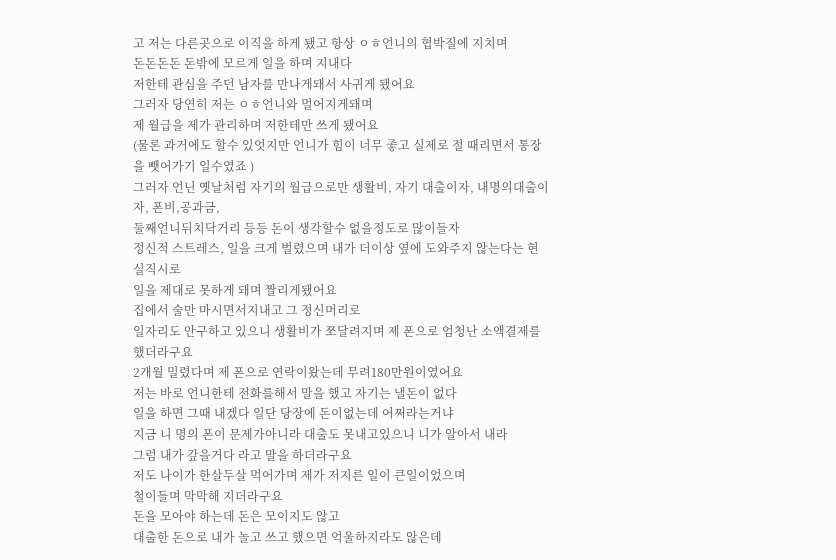고 저는 다른곳으로 이직을 하게 됐고 항상 ㅇㅎ언니의 협박질에 지치며
돈돈돈돈 돈밖에 모르게 일을 하며 지내다
저한테 관심을 주던 남자를 만나게돼서 사귀게 됐어요
그러자 당연히 저는 ㅇㅎ언니와 멀어지게돼며
제 월급을 제가 관리하며 저한테만 쓰게 됐어요
(물론 과거에도 할수 있엇지만 언니가 힘이 너무 좋고 실제로 절 때리면서 통장을 뺏어가기 일수였죠 )
그러자 언닌 옛날처럼 자기의 월급으로만 생활비, 자기 대출이자, 내명의대출이자, 폰비,공과금,
둘째언니뒤치닥거리 등등 돈이 생각할수 없을정도로 많이들자
정신적 스트레스, 일을 크게 벌렸으며 내가 더이상 옆에 도와주지 않는다는 현실직시로
일을 제대로 못하게 돼며 짤리게됐어요
집에서 술만 마시면서지내고 그 정신머리로
일자리도 안구하고 있으니 생활비가 쪼달려지며 제 폰으로 엄청난 소액결제를 했더라구요
2개월 밀렸다며 제 폰으로 연락이왔는데 무려180만원이였어요
저는 바로 언니한테 전화를해서 말을 했고 자기는 낼돈이 없다
일을 하면 그때 내겠다 일단 당장에 돈이없는데 어쩌라는거냐
지금 니 명의 폰이 문제가아니라 대출도 못내고있으니 니가 알아서 내라
그럼 내가 갚을거다 라고 말을 하더라구요
저도 나이가 한살두살 먹어가며 제가 저지른 일이 큰일이었으며
철이들며 막막해 지더라구요
돈을 모아야 하는데 돈은 모이지도 않고
대출한 돈으로 내가 놀고 쓰고 했으면 억울하지라도 않은데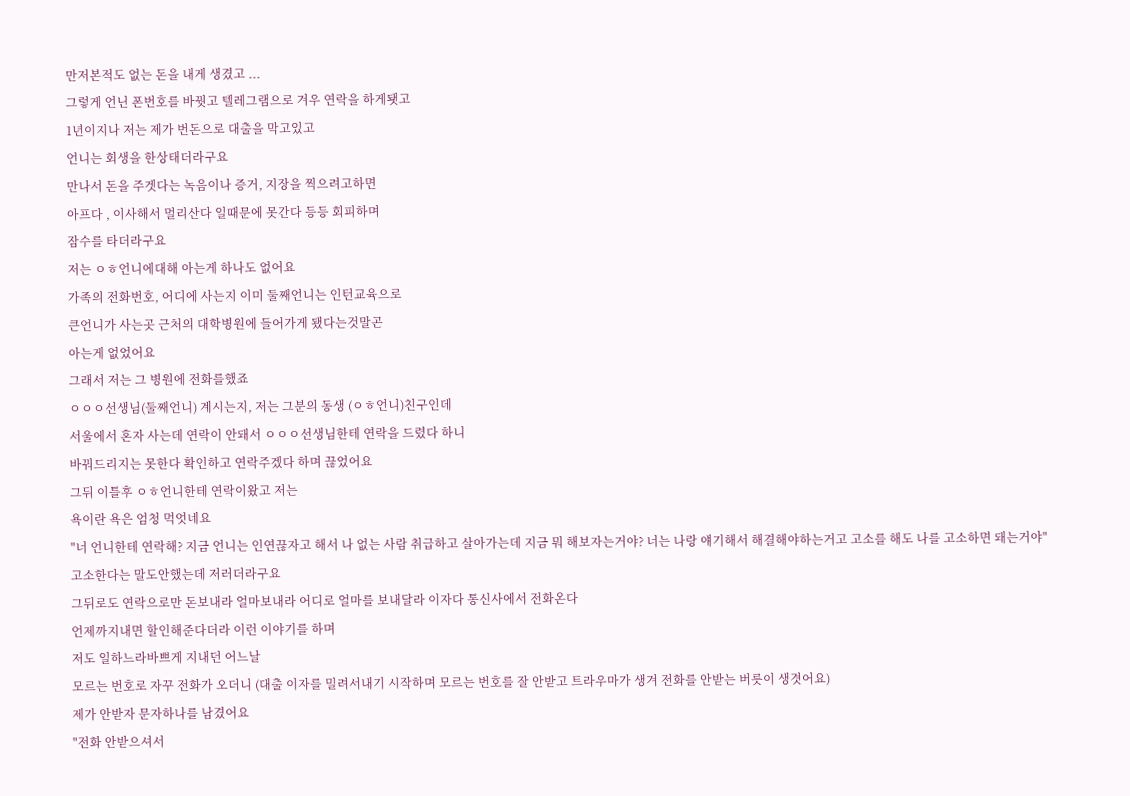만저본적도 없는 돈을 내게 생겼고 ...
그렇게 언닌 폰번호를 바꿧고 텔레그램으로 겨우 연락을 하게됏고
1년이지나 저는 제가 번돈으로 대출을 막고있고
언니는 회생을 한상태더라구요
만나서 돈을 주겟다는 녹음이나 증거, 지장을 찍으려고하면
아프다 , 이사해서 멀리산다 일때문에 못간다 등등 회피하며
잠수를 타더라구요
저는 ㅇㅎ언니에대해 아는게 하나도 없어요
가족의 전화번호, 어디에 사는지 이미 둘째언니는 인턴교육으로
큰언니가 사는곳 근처의 대학병원에 들어가게 됐다는것말곤
아는게 없었어요
그래서 저는 그 병원에 전화를했죠
ㅇㅇㅇ선생님(둘째언니) 계시는지, 저는 그분의 동생 (ㅇㅎ언니)친구인데
서울에서 혼자 사는데 연락이 안돼서 ㅇㅇㅇ선생님한테 연락을 드렸다 하니
바꿔드리지는 못한다 확인하고 연락주겠다 하며 끊었어요
그뒤 이틀후 ㅇㅎ언니한테 연락이왔고 저는
욕이란 욕은 엄청 먹엇네요
"너 언니한테 연락해? 지금 언니는 인연끊자고 해서 나 없는 사람 취급하고 살아가는데 지금 뭐 해보자는거야? 너는 나랑 얘기해서 해결해야하는거고 고소를 해도 나를 고소하면 돼는거야"
고소한다는 말도안했는데 저러더라구요
그뒤로도 연락으로만 돈보내라 얼마보내라 어디로 얼마를 보내달라 이자다 통신사에서 전화온다
언제까지내면 할인해준다더라 이런 이야기를 하며
저도 일하느라바쁘게 지내던 어느날
모르는 번호로 자꾸 전화가 오더니 (대출 이자를 밀려서내기 시작하며 모르는 번호를 잘 안받고 트라우마가 생겨 전화를 안받는 버릇이 생겻어요)
제가 안받자 문자하나를 남겼어요
"전화 안받으셔서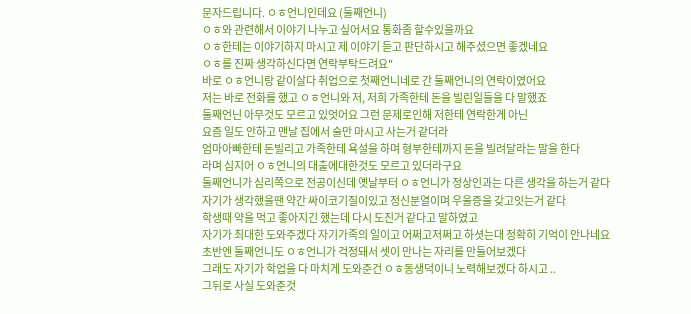문자드립니다. ㅇㅎ언니인데요 (둘째언니)
ㅇㅎ와 관련해서 이야기 나누고 싶어서요 통화좀 할수있을까요
ㅇㅎ한테는 이야기하지 마시고 제 이야기 듣고 판단하시고 해주셨으면 좋겠네요
ㅇㅎ를 진짜 생각하신다면 연락부탁드려요"
바로 ㅇㅎ언니랑 같이살다 취업으로 첫째언니네로 간 둘째언니의 연락이였어요
저는 바로 전화를 했고 ㅇㅎ언니와 저, 저희 가족한테 돈을 빌린일들을 다 말했죠
둘째언닌 아무것도 모르고 있엇어요 그런 문제로인해 저한테 연락한게 아닌
요즘 일도 안하고 맨날 집에서 술만 마시고 사는거 같더라
엄마아빠한테 돈빌리고 가족한테 욕설을 하며 형부한테까지 돈을 빌려달라는 말을 한다
라며 심지어 ㅇㅎ언니의 대출에대한것도 모르고 있더라구요
둘째언니가 심리쪽으로 전공이신데 옛날부터 ㅇㅎ언니가 정상인과는 다른 생각을 하는거 같다
자기가 생각했을땐 약간 싸이코기질이있고 정신분열이며 우울증을 갖고잇는거 같다
학생때 약을 먹고 좋아지긴 했는데 다시 도진거 같다고 말하였고
자기가 최대한 도와주겠다 자기가족의 일이고 어쩌고저쩌고 하셧는대 정확히 기억이 안나네요
초반엔 둘째언니도 ㅇㅎ언니가 걱정돼서 셋이 만나는 자리를 만들어보겠다
그래도 자기가 학업을 다 마치게 도와준건 ㅇㅎ동생덕이니 노력해보겠다 하시고 ..
그뒤로 사실 도와준것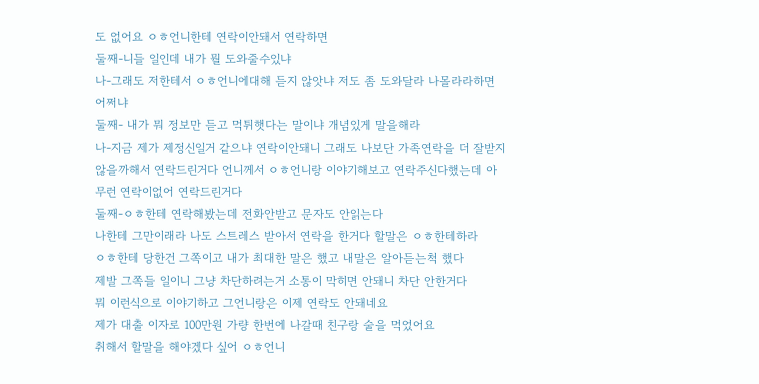도 없어요 ㅇㅎ언니한테 연락이안돼서 연락하면
둘째-니들 일인데 내가 뭘 도와줄수있냐
나-그래도 저한테서 ㅇㅎ언니에대해 듣지 않앗냐 저도 좀 도와달라 나몰라라하면 어쩌냐
둘째- 내가 뭐 정보만 듣고 먹튀햇다는 말이냐 개념있게 말을해라
나-지금 제가 제정신일거 같으냐 연락이안돼니 그래도 나보단 가족연락을 더 잘받지 않을까해서 연락드린거다 언니께서 ㅇㅎ언니랑 이야기해보고 연락주신다했는데 아무런 연락이없어 연락드린거다
둘째-ㅇㅎ한테 연락해봤는데 전화안받고 문자도 안읽는다
나한테 그만이래라 나도 스트레스 받아서 연락을 한거다 할말은 ㅇㅎ한테하라
ㅇㅎ한테 당한건 그쪽이고 내가 최대한 말은 했고 내말은 알아듣는척 했다
제발 그쪽들 일이니 그냥 차단하려는거 소통이 막히면 안돼니 차단 안한거다
뭐 이런식으로 이야기하고 그언니랑은 이제 연락도 안돼네요
제가 대출 이자로 100만원 가량 한번에 나갈때 친구랑 술을 먹었어요
취해서 할말을 해야겠다 싶어 ㅇㅎ언니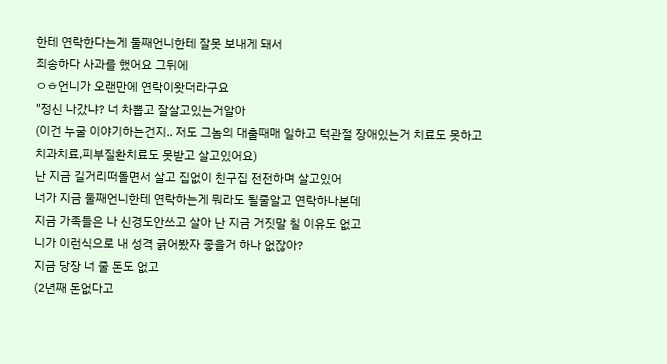한테 연락한다는게 둘째언니한테 잘못 보내게 돼서
죄송하다 사과를 했어요 그뒤에
ㅇㅎ언니가 오랜만에 연락이왓더라구요
"정신 나갔냐? 너 차뽑고 잘살고있는거알아
(이건 누굴 이야기하는건지.. 저도 그놈의 대출때매 일하고 턱관절 장애있는거 치료도 못하고 치과치료,피부질환치료도 못받고 살고있어요)
난 지금 길거리떠돌면서 살고 집없이 친구집 전전하며 살고있어
너가 지금 둘째언니한테 연락하는게 뭐라도 될줄알고 연락하나본데
지금 가족들은 나 신경도안쓰고 살아 난 지금 거짓말 칠 이유도 없고
니가 이런식으로 내 성격 긁어봤자 좋을거 하나 없잖아?
지금 당장 너 줄 돈도 없고
(2년째 돈없다고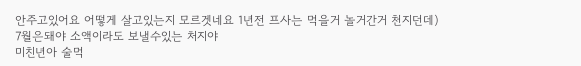안주고있어요 어떻게 살고있는지 모르겟네요 1년전 프사는 먹을거 놀거간거 천지던데)
7월은돼야 소액이라도 보낼수있는 처지야
미친년아 술먹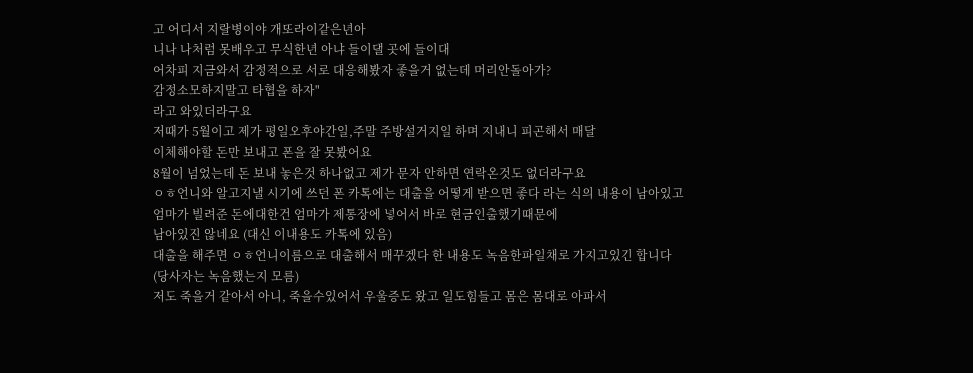고 어디서 지랄병이야 개또라이같은년아
니나 나처럼 못배우고 무식한년 아냐 들이댈 곳에 들이대
어차피 지금와서 감정적으로 서로 대응해봤자 좋을거 없는데 머리안돌아가?
감정소모하지말고 타협을 하자"
라고 와있더라구요
저때가 5월이고 제가 평일오후야간일,주말 주방설거지일 하며 지내니 피곤해서 매달
이체해야할 돈만 보내고 폰을 잘 못봤어요
8월이 넘었는데 돈 보내 놓은것 하나없고 제가 문자 안하면 연락온것도 없더라구요
ㅇㅎ언니와 알고지낼 시기에 쓰던 폰 카톡에는 대출을 어떻게 받으면 좋다 라는 식의 내용이 남아있고
엄마가 빌려준 돈에대한건 엄마가 제통장에 넣어서 바로 현금인출했기때문에
남아있진 않네요 (대신 이내용도 카톡에 있음)
대출을 해주면 ㅇㅎ언니이름으로 대출해서 매꾸겠다 한 내용도 녹음한파일채로 가지고있긴 합니다
(당사자는 녹음했는지 모름)
저도 죽을거 같아서 아니, 죽을수있어서 우울증도 왔고 일도힘들고 몸은 몸대로 아파서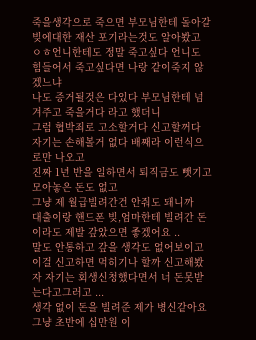죽을생각으로 죽으면 부모님한테 돌아갈 빚에대한 재산 포기라는것도 알아봤고
ㅇㅎ언니한테도 정말 죽고싶다 언니도 힘들어서 죽고싶다면 나랑 같이죽지 않겠느냐
나도 증거될것은 다있다 부모님한테 넘겨주고 죽을거다 라고 했더니
그럼 협박죄로 고소할거다 신고할꺼다 자기는 손해볼거 없다 배째라 이런식으로만 나오고
진짜 1년 반을 일하면서 퇴직금도 뺏기고 모아놓은 돈도 없고
그냥 제 월급빌려간건 안줘도 돼니까
대출이랑 핸드폰 빚,엄마한테 빌려간 돈이라도 제발 갚았으면 좋겠어요 ..
말도 안통하고 갚을 생각도 없어보이고
이걸 신고하면 먹히기나 할까 신고해봤자 자기는 회생신청했다면서 너 돈못받는다고그러고 ...
생각 없이 돈을 빌려준 제가 병신같아요
그냥 초반에 십만원 이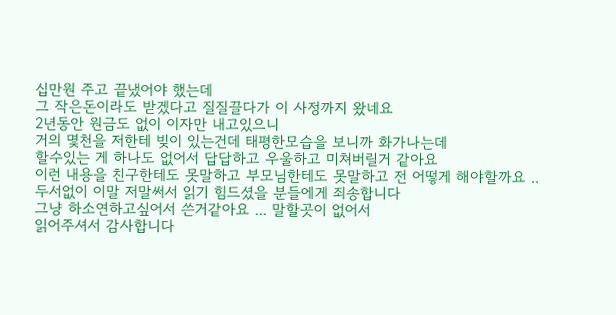십만원 주고 끝냈어야 했는데
그 작은돈이라도 받겠다고 질질끌다가 이 사정까지 왔네요
2년동안 원금도 없이 이자만 내고있으니
거의 몇천을 저한테 빚이 있는건데 태평한모습을 보니까 화가나는데
할수있는 게 하나도 없어서 답답하고 우울하고 미쳐버릴거 같아요
이런 내용을 친구한테도 못말하고 부모님한테도 못말하고 전 어떻게 해야할까요 ..
두서없이 이말 저말써서 읽기 힘드셨을 분들에게 죄송합니다
그냥 하소연하고싶어서 쓴거같아요 ... 말할곳이 없어서
읽어주셔서 감사합니다